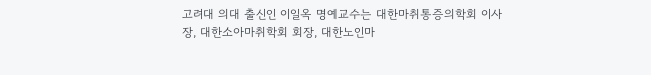고려대 의대 출신인 이일옥 명예교수는 대한마취통증의학회 이사장, 대한소아마취학회 회장, 대한노인마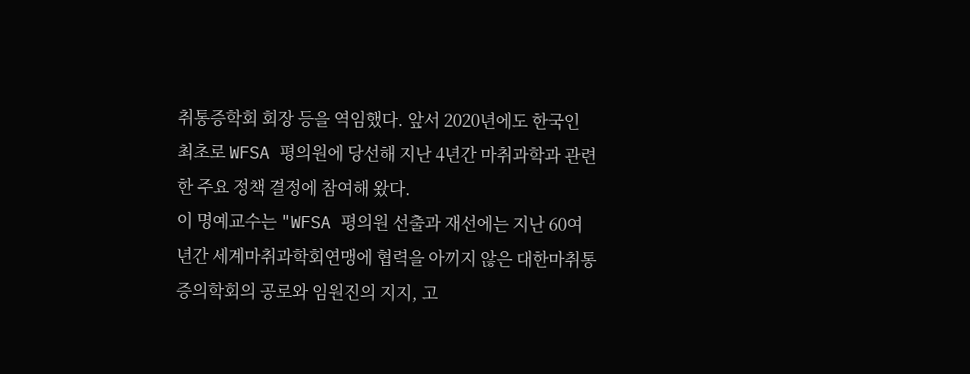취통증학회 회장 등을 역임했다. 앞서 2020년에도 한국인 최초로 WFSA 평의원에 당선해 지난 4년간 마취과학과 관련한 주요 정책 결정에 참여해 왔다.
이 명예교수는 "WFSA 평의원 선출과 재선에는 지난 60여 년간 세계마취과학회연맹에 협력을 아끼지 않은 대한마취통증의학회의 공로와 임원진의 지지, 고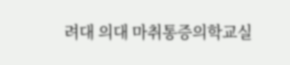려대 의대 마취통증의학교실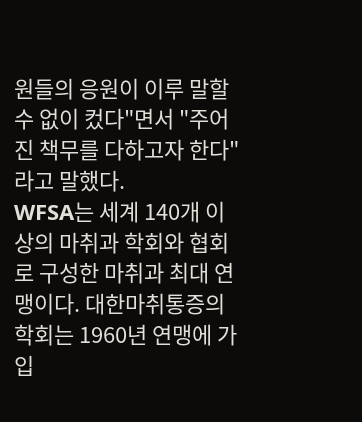원들의 응원이 이루 말할 수 없이 컸다"면서 "주어진 책무를 다하고자 한다"라고 말했다.
WFSA는 세계 140개 이상의 마취과 학회와 협회로 구성한 마취과 최대 연맹이다. 대한마취통증의학회는 1960년 연맹에 가입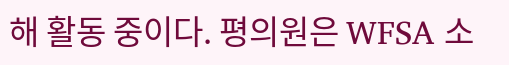해 활동 중이다. 평의원은 WFSA 소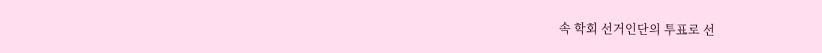속 학회 선거인단의 투표로 선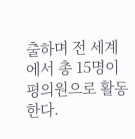출하며 전 세계에서 총 15명이 평의원으로 활동한다.